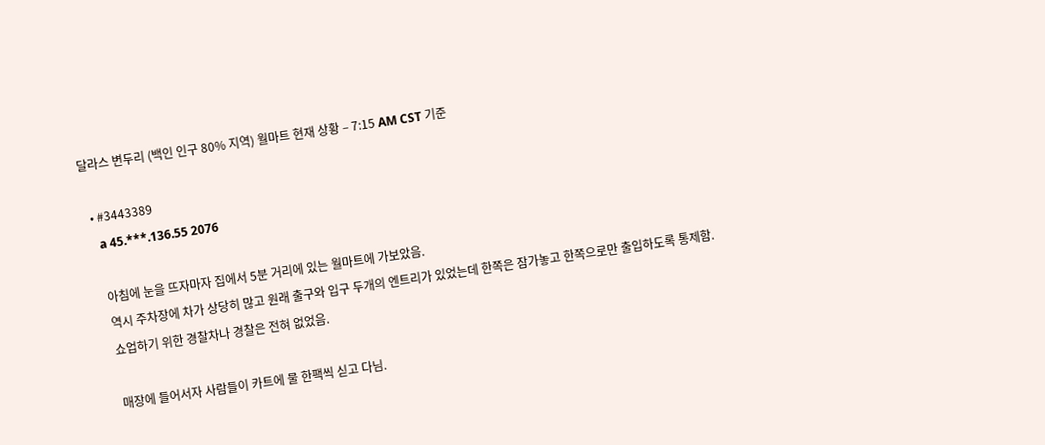달라스 변두리 (백인 인구 80% 지역) 월마트 현재 상황 – 7:15 AM CST 기준

  • #3443389
    a 45.***.136.55 2076

    아침에 눈을 뜨자마자 집에서 5분 거리에 있는 월마트에 가보았음.
    역시 주차장에 차가 상당히 많고 원래 출구와 입구 두개의 엔트리가 있었는데 한쪽은 잠가놓고 한쪽으로만 출입하도록 통제함.
    쇼업하기 위한 경찰차나 경찰은 전혀 없었음.

    매장에 들어서자 사람들이 카트에 물 한팩씩 싣고 다님.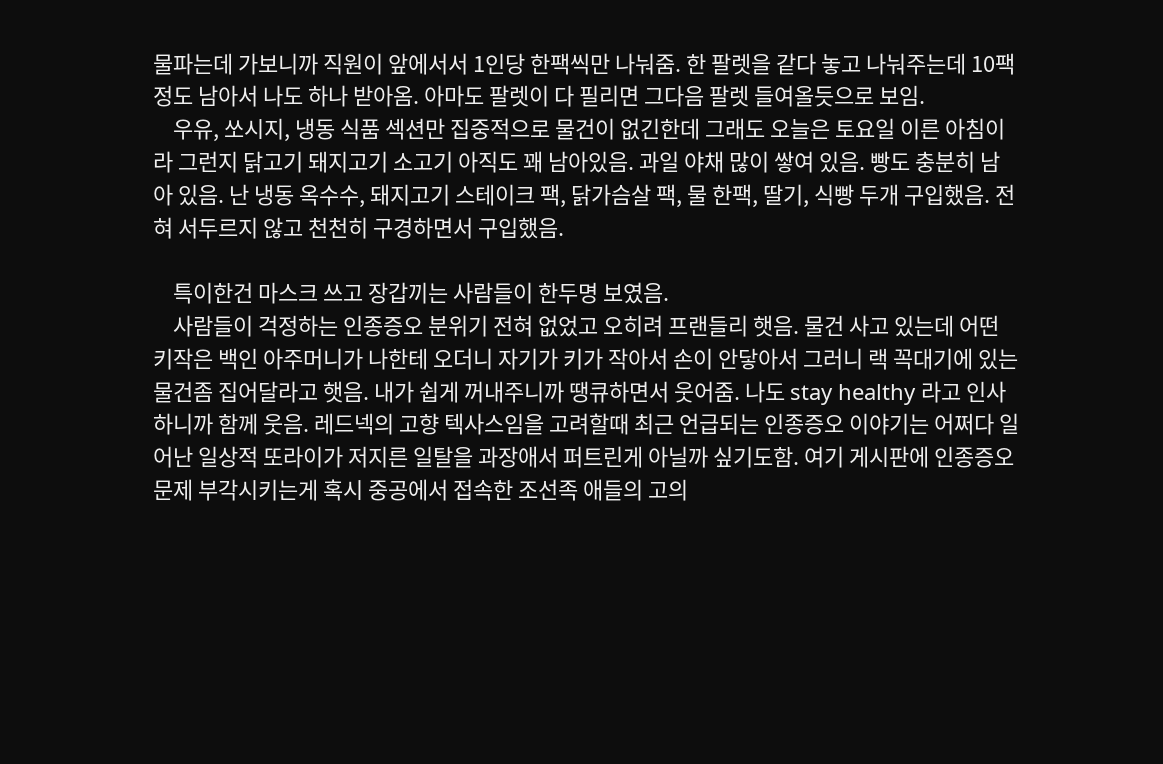물파는데 가보니까 직원이 앞에서서 1인당 한팩씩만 나눠줌. 한 팔렛을 같다 놓고 나눠주는데 10팩 정도 남아서 나도 하나 받아옴. 아마도 팔렛이 다 필리면 그다음 팔렛 들여올듯으로 보임.
    우유, 쏘시지, 냉동 식품 섹션만 집중적으로 물건이 없긴한데 그래도 오늘은 토요일 이른 아침이라 그런지 닭고기 돼지고기 소고기 아직도 꽤 남아있음. 과일 야채 많이 쌓여 있음. 빵도 충분히 남아 있음. 난 냉동 옥수수, 돼지고기 스테이크 팩, 닭가슴살 팩, 물 한팩, 딸기, 식빵 두개 구입했음. 전혀 서두르지 않고 천천히 구경하면서 구입했음.

    특이한건 마스크 쓰고 장갑끼는 사람들이 한두명 보였음.
    사람들이 걱정하는 인종증오 분위기 전혀 없었고 오히려 프랜들리 햇음. 물건 사고 있는데 어떤 키작은 백인 아주머니가 나한테 오더니 자기가 키가 작아서 손이 안닿아서 그러니 랙 꼭대기에 있는 물건좀 집어달라고 햇음. 내가 쉽게 꺼내주니까 땡큐하면서 웃어줌. 나도 stay healthy 라고 인사하니까 함께 웃음. 레드넥의 고향 텍사스임을 고려할때 최근 언급되는 인종증오 이야기는 어쩌다 일어난 일상적 또라이가 저지른 일탈을 과장애서 퍼트린게 아닐까 싶기도함. 여기 게시판에 인종증오 문제 부각시키는게 혹시 중공에서 접속한 조선족 애들의 고의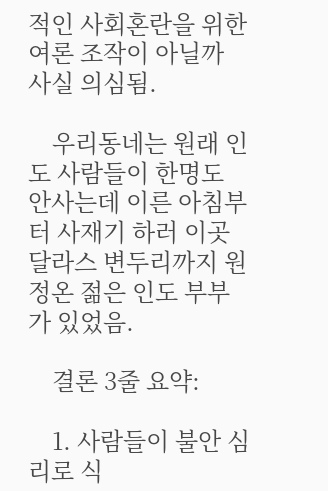적인 사회혼란을 위한 여론 조작이 아닐까 사실 의심됨.

    우리동네는 원래 인도 사람들이 한명도 안사는데 이른 아침부터 사재기 하러 이곳 달라스 변두리까지 원정온 젊은 인도 부부가 있었음.

    결론 3줄 요약:

    1. 사람들이 불안 심리로 식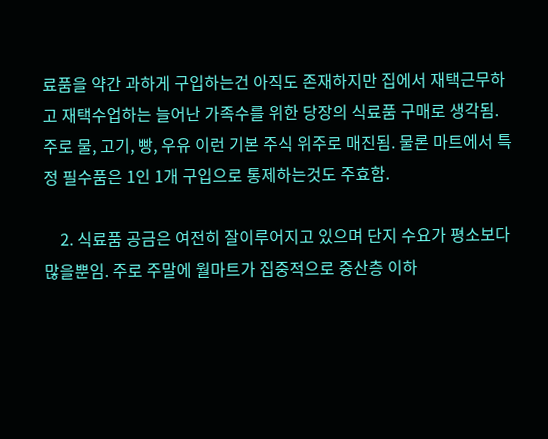료품을 약간 과하게 구입하는건 아직도 존재하지만 집에서 재택근무하고 재택수업하는 늘어난 가족수를 위한 당장의 식료품 구매로 생각됨. 주로 물, 고기, 빵, 우유 이런 기본 주식 위주로 매진됨. 물론 마트에서 특정 필수품은 1인 1개 구입으로 통제하는것도 주효함.

    2. 식료품 공금은 여전히 잘이루어지고 있으며 단지 수요가 평소보다 많을뿐임. 주로 주말에 월마트가 집중적으로 중산층 이하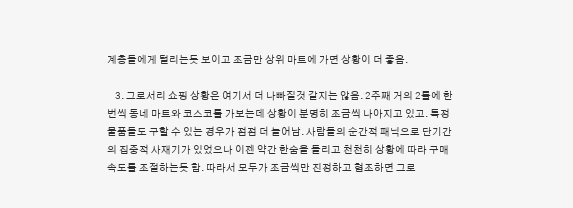계층들에게 털리는듯 보이고 조금만 상위 마트에 가면 상황이 더 좋음.

    3. 그로서리 쇼핑 상황은 여기서 더 나빠질것 같지는 않음. 2주째 거의 2틀에 한번씩 동네 마트와 코스코를 가보는데 상황이 분명히 조금씩 나아지고 있고. 특정 물품들도 구할 수 있는 경우가 점점 더 늘어남. 사람들의 순간적 패닉으로 단기간의 집중적 사재기가 있었으나 이젠 약간 한숨을 돌리고 천천히 상황에 따라 구매 속도를 조절하는듯 함. 따라서 모두가 조금씩만 진정하고 협조하면 그로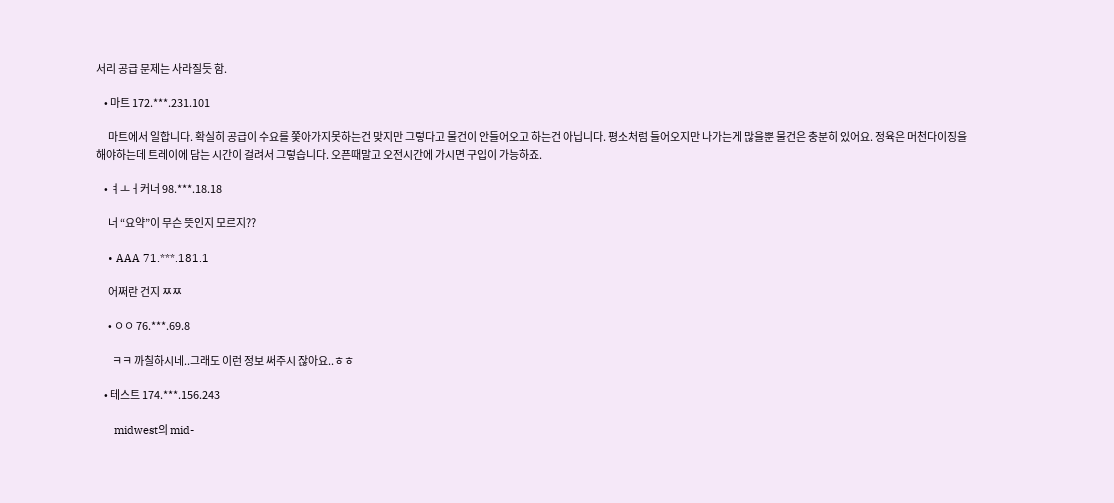서리 공급 문제는 사라질듯 함.

    • 마트 172.***.231.101

      마트에서 일합니다. 확실히 공급이 수요를 쫓아가지못하는건 맞지만 그렇다고 물건이 안들어오고 하는건 아닙니다. 평소처럼 들어오지만 나가는게 많을뿐 물건은 충분히 있어요. 정육은 머천다이징을 해야하는데 트레이에 담는 시간이 걸려서 그렇습니다. 오픈때말고 오전시간에 가시면 구입이 가능하죠.

    • ㅕㅗㅓ커너 98.***.18.18

      너 “요약”이 무슨 뜻인지 모르지??

    • AAA 71.***.181.1

      어쩌란 건지 ㅉㅉ

      • ㅇㅇ 76.***.69.8

        ㅋㅋ 까칠하시네..그래도 이런 정보 써주시 잖아요..ㅎㅎ

    • 테스트 174.***.156.243

      midwest의 mid-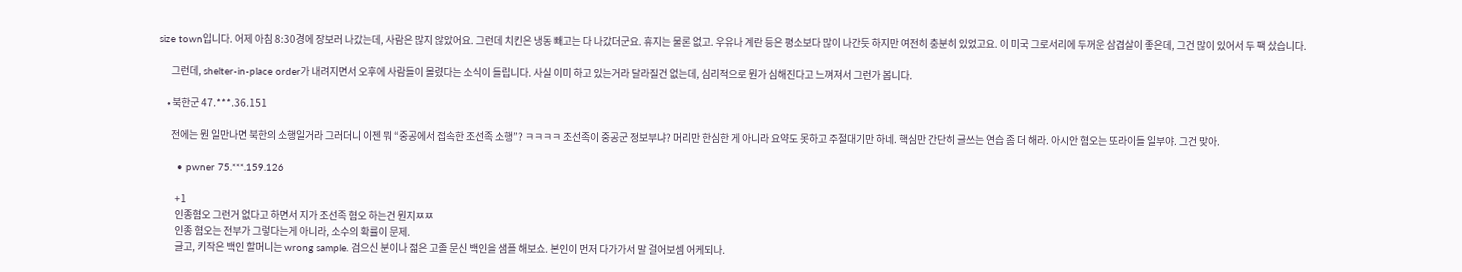size town입니다. 어제 아침 8:30경에 장보러 나갔는데, 사람은 많지 않았어요. 그런데 치킨은 냉동 빼고는 다 나갔더군요. 휴지는 물론 없고. 우유나 계란 등은 평소보다 많이 나간듯 하지만 여전히 충분히 있었고요. 이 미국 그로서리에 두꺼운 삼겹살이 좋은데, 그건 많이 있어서 두 팩 샀습니다.

      그런데, shelter-in-place order가 내려지면서 오후에 사람들이 몰렸다는 소식이 들립니다. 사실 이미 하고 있는거라 달라질건 없는데, 심리적으로 뭔가 심해진다고 느껴져서 그런가 봅니다.

    • 북한군 47.***.36.151

      전에는 뭔 일만나면 북한의 소행일거라 그러더니 이젠 뭐 “중공에서 접속한 조선족 소행”? ㅋㅋㅋㅋ 조선족이 중공군 정보부냐? 머리만 한심한 게 아니라 요약도 못하고 주절대기만 하네. 핵심만 간단히 글쓰는 연습 좀 더 해라. 아시안 혐오는 또라이들 일부야. 그건 맞아.

      • pwner 75.***.159.126

        +1
        인종혐오 그런거 없다고 하면서 지가 조선족 혐오 하는건 뭔지ㅉㅉ
        인종 혐오는 전부가 그렇다는게 아니라, 소수의 확률이 문제.
        글고, 키작은 백인 할머니는 wrong sample. 검으신 분이나 젊은 고졸 문신 백인을 샘플 해보쇼. 본인이 먼저 다가가서 말 걸어보셈 어케되나.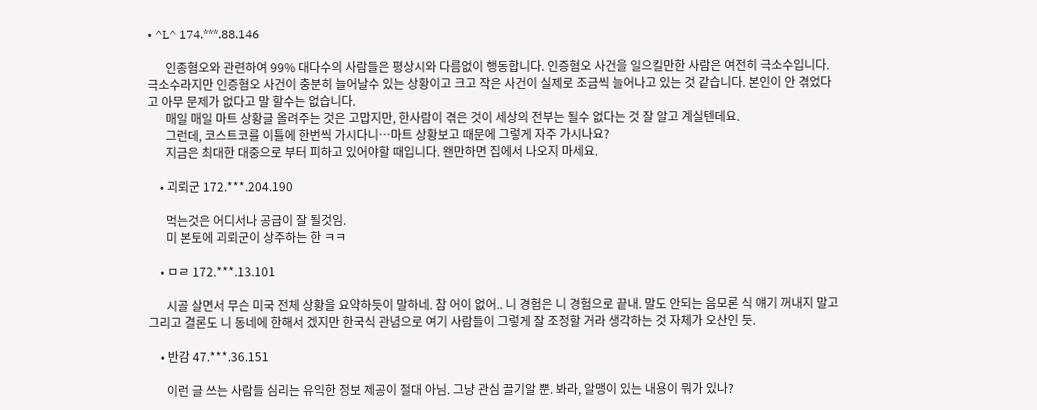• ^L^ 174.***.88.146

      인종혐오와 관련하여 99% 대다수의 사람들은 평상시와 다름없이 행동합니다. 인증혐오 사건을 일으킬만한 사람은 여전히 극소수입니다. 극소수라지만 인증혐오 사건이 충분히 늘어날수 있는 상황이고 크고 작은 사건이 실제로 조금씩 늘어나고 있는 것 같습니다. 본인이 안 겪었다고 아무 문제가 없다고 말 할수는 없습니다.
      매일 매일 마트 상황글 올려주는 것은 고맙지만, 한사람이 겪은 것이 세상의 전부는 될수 없다는 것 잘 알고 계실텐데요.
      그런데, 코스트코를 이틀에 한번씩 가시다니…마트 상황보고 때문에 그렇게 자주 가시나요?
      지금은 최대한 대중으로 부터 피하고 있어야할 때입니다. 왠만하면 집에서 나오지 마세요.

    • 괴뢰군 172.***.204.190

      먹는것은 어디서나 공급이 잘 될것임.
      미 본토에 괴뢰군이 상주하는 한 ㅋㅋ

    • ㅁㄹ 172.***.13.101

      시골 살면서 무슨 미국 전체 상황을 요약하듯이 말하네. 참 어이 없어.. 니 경험은 니 경험으로 끝내. 말도 안되는 음모론 식 얘기 꺼내지 말고 그리고 결론도 니 동네에 한해서 겠지만 한국식 관념으로 여기 사람들이 그렇게 잘 조정할 거라 생각하는 것 자체가 오산인 듯.

    • 반감 47.***.36.151

      이런 글 쓰는 사람들 심리는 유익한 정보 제공이 절대 아님. 그냥 관심 끌기알 뿐. 봐라, 알맹이 있는 내용이 뭐가 있나?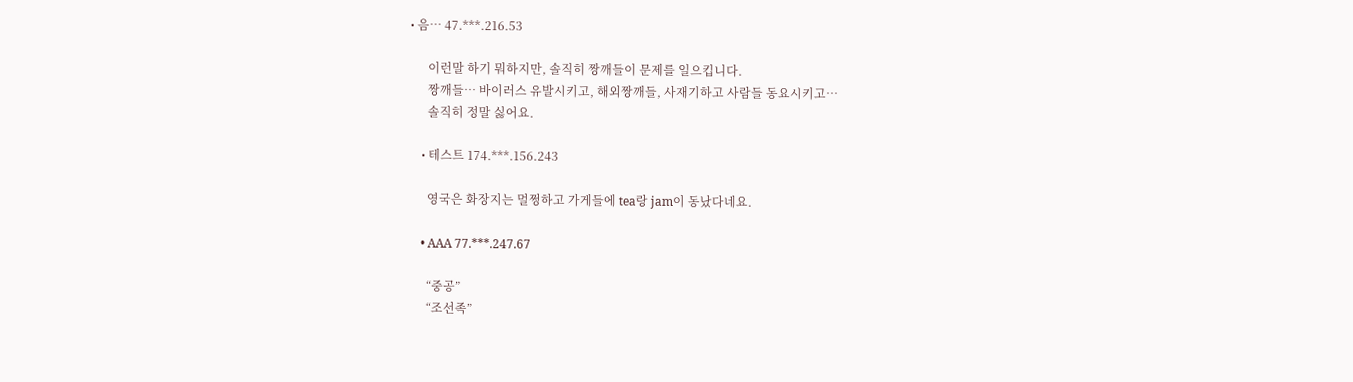• 음… 47.***.216.53

      이런말 하기 뭐하지만, 솔직히 짱깨들이 문제를 일으킵니다.
      짱깨들… 바이러스 유발시키고, 해외짱깨들, 사재기하고 사람들 동요시키고…
      솔직히 정말 싫어요.

    • 테스트 174.***.156.243

      영국은 화장지는 멀쩡하고 가게들에 tea랑 jam이 동났다네요.

    • AAA 77.***.247.67

      “중공”
      “조선족”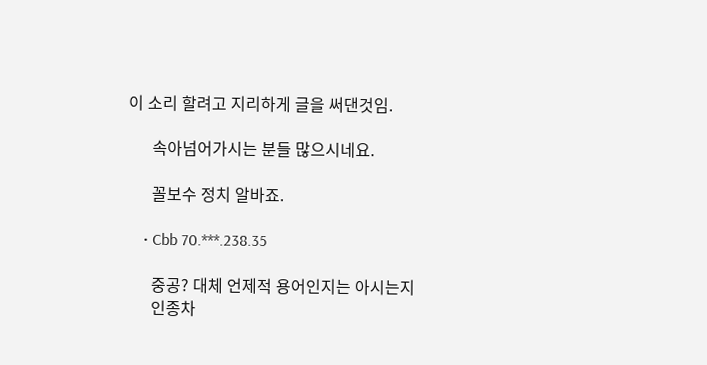이 소리 할려고 지리하게 글을 써댄것임.

      속아넘어가시는 분들 많으시네요.

      꼴보수 정치 알바죠.

    • Cbb 70.***.238.35

      중공? 대체 언제적 용어인지는 아시는지
      인종차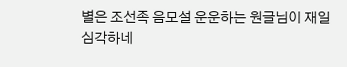별은 조선족 음모설 운운하는 원글님이 재일 심각하네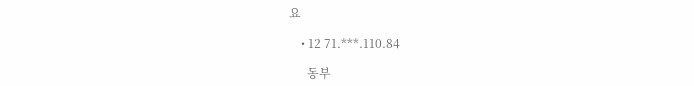요

    • 12 71.***.110.84

      동부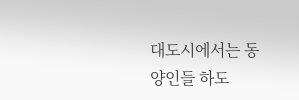대도시에서는 동양인들 하도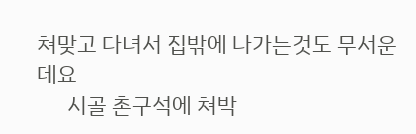쳐맞고 다녀서 집밖에 나가는것도 무서운데요
      시골 촌구석에 쳐박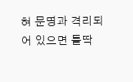혀 문명과 격리되어 있으면 틀딱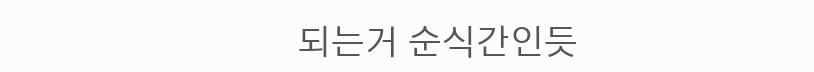되는거 순식간인듯